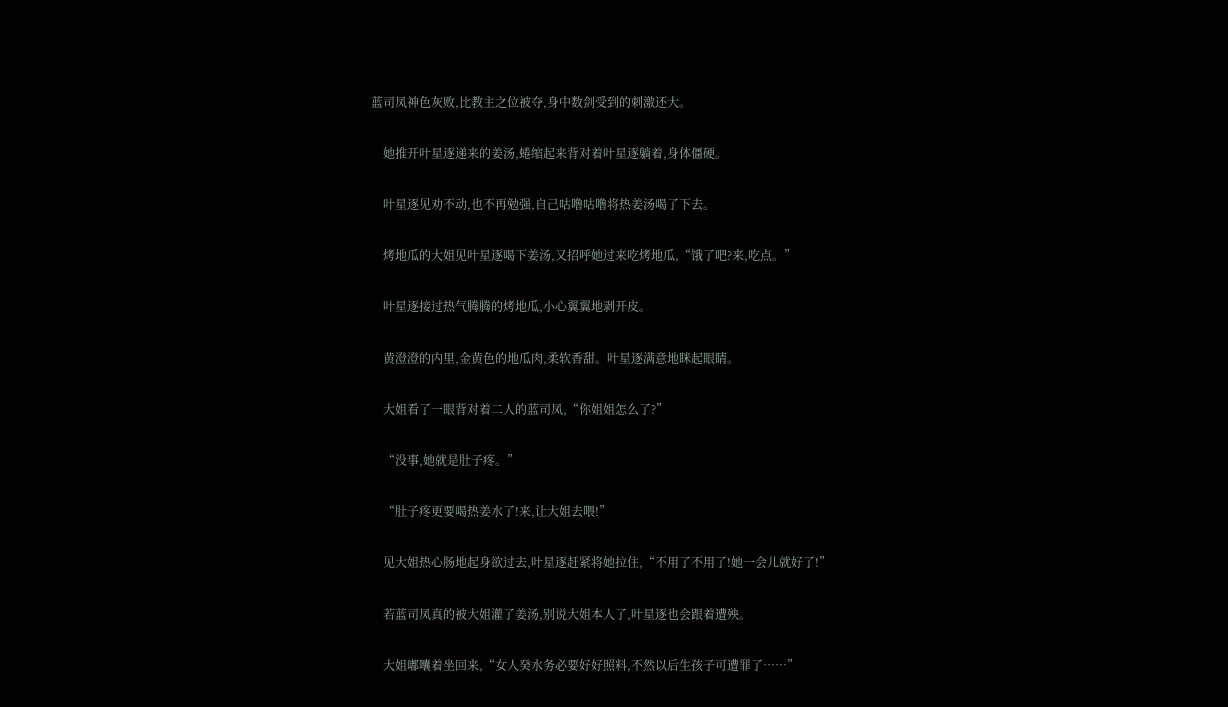蓝司凤神色灰败,比教主之位被夺,身中数剑受到的刺激还大。

    她推开叶星逐递来的姜汤,蜷缩起来背对着叶星逐躺着,身体僵硬。

    叶星逐见劝不动,也不再勉强,自己咕噜咕噜将热姜汤喝了下去。

    烤地瓜的大姐见叶星逐喝下姜汤,又招呼她过来吃烤地瓜,“饿了吧?来,吃点。”

    叶星逐接过热气腾腾的烤地瓜,小心翼翼地剥开皮。

    黄澄澄的内里,金黄色的地瓜肉,柔软香甜。叶星逐满意地眯起眼睛。

    大姐看了一眼背对着二人的蓝司凤,“你姐姐怎么了?”

    “没事,她就是肚子疼。”

    “肚子疼更要喝热姜水了!来,让大姐去喂!”

    见大姐热心肠地起身欲过去,叶星逐赶紧将她拉住,“不用了不用了!她一会儿就好了!”

    若蓝司凤真的被大姐灌了姜汤,别说大姐本人了,叶星逐也会跟着遭殃。

    大姐嘟囔着坐回来,“女人癸水务必要好好照料,不然以后生孩子可遭罪了……”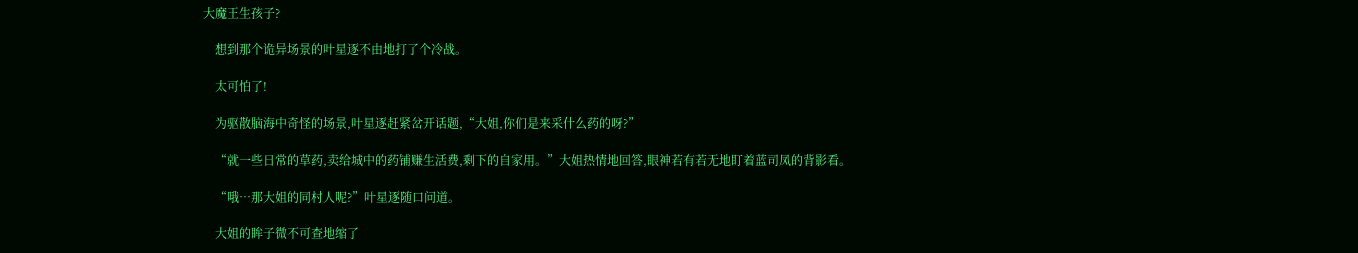大魔王生孩子?

    想到那个诡异场景的叶星逐不由地打了个冷战。

    太可怕了!

    为驱散脑海中奇怪的场景,叶星逐赶紧岔开话题,“大姐,你们是来采什么药的呀?”

    “就一些日常的草药,卖给城中的药铺赚生活费,剩下的自家用。”大姐热情地回答,眼神若有若无地盯着蓝司凤的背影看。

    “哦…那大姐的同村人呢?”叶星逐随口问道。

    大姐的眸子微不可查地缩了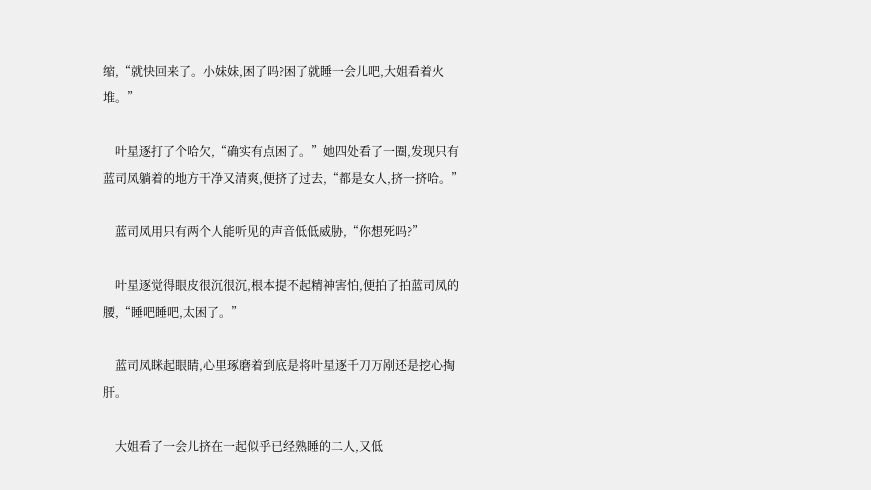缩,“就快回来了。小妹妹,困了吗?困了就睡一会儿吧,大姐看着火堆。”

    叶星逐打了个哈欠,“确实有点困了。”她四处看了一圈,发现只有蓝司凤躺着的地方干净又清爽,便挤了过去,“都是女人,挤一挤哈。”

    蓝司凤用只有两个人能听见的声音低低威胁,“你想死吗?”

    叶星逐觉得眼皮很沉很沉,根本提不起精神害怕,便拍了拍蓝司凤的腰,“睡吧睡吧,太困了。”

    蓝司凤眯起眼睛,心里琢磨着到底是将叶星逐千刀万剐还是挖心掏肝。

    大姐看了一会儿挤在一起似乎已经熟睡的二人,又低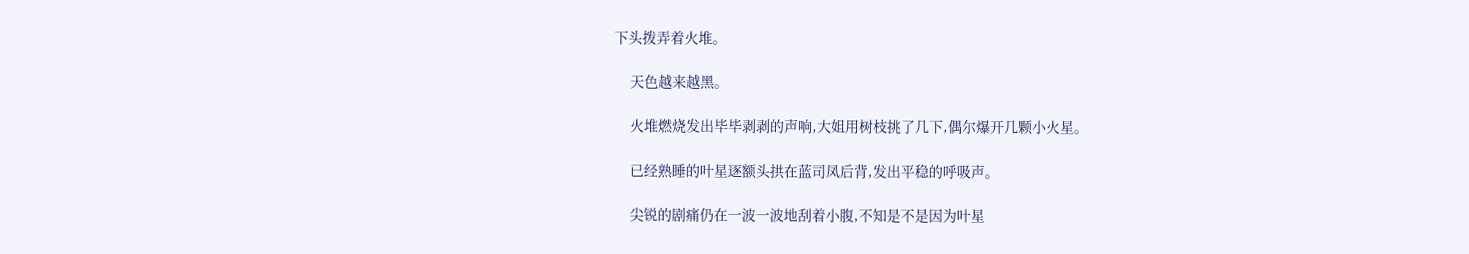下头拨弄着火堆。

    天色越来越黑。

    火堆燃烧发出毕毕剥剥的声响,大姐用树枝挑了几下,偶尔爆开几颗小火星。

    已经熟睡的叶星逐额头拱在蓝司凤后背,发出平稳的呼吸声。

    尖锐的剧痛仍在一波一波地刮着小腹,不知是不是因为叶星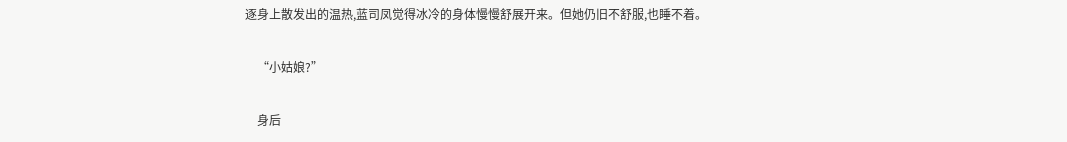逐身上散发出的温热,蓝司凤觉得冰冷的身体慢慢舒展开来。但她仍旧不舒服,也睡不着。

    “小姑娘?”

    身后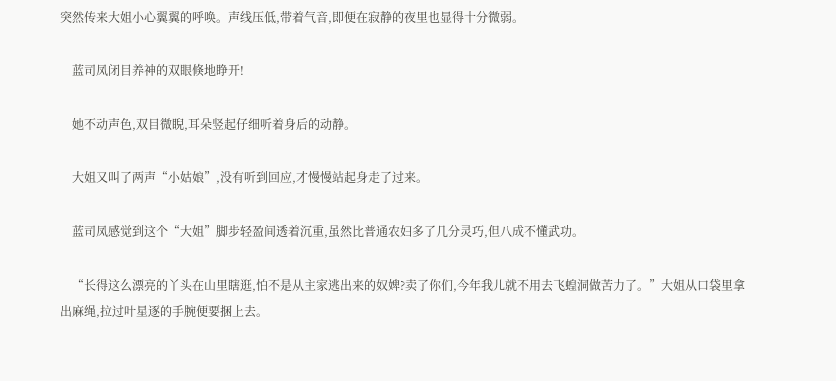突然传来大姐小心翼翼的呼唤。声线压低,带着气音,即便在寂静的夜里也显得十分微弱。

    蓝司凤闭目养神的双眼倏地睁开!

    她不动声色,双目微睨,耳朵竖起仔细听着身后的动静。

    大姐又叫了两声“小姑娘”,没有听到回应,才慢慢站起身走了过来。

    蓝司凤感觉到这个“大姐”脚步轻盈间透着沉重,虽然比普通农妇多了几分灵巧,但八成不懂武功。

    “长得这么漂亮的丫头在山里瞎逛,怕不是从主家逃出来的奴婢?卖了你们,今年我儿就不用去飞蝗洞做苦力了。”大姐从口袋里拿出麻绳,拉过叶星逐的手腕便要捆上去。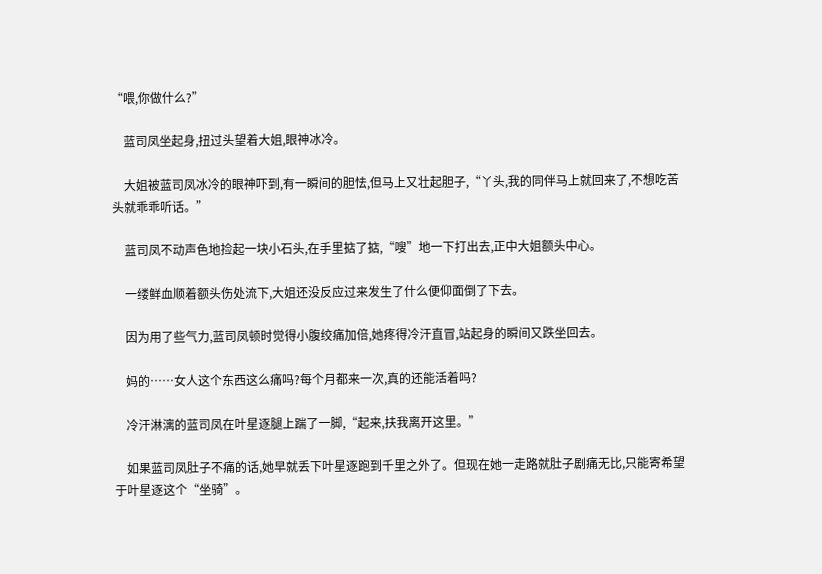“喂,你做什么?”

    蓝司凤坐起身,扭过头望着大姐,眼神冰冷。

    大姐被蓝司凤冰冷的眼神吓到,有一瞬间的胆怯,但马上又壮起胆子,“丫头,我的同伴马上就回来了,不想吃苦头就乖乖听话。”

    蓝司凤不动声色地捡起一块小石头,在手里掂了掂,“嗖”地一下打出去,正中大姐额头中心。

    一缕鲜血顺着额头伤处流下,大姐还没反应过来发生了什么便仰面倒了下去。

    因为用了些气力,蓝司凤顿时觉得小腹绞痛加倍,她疼得冷汗直冒,站起身的瞬间又跌坐回去。

    妈的……女人这个东西这么痛吗?每个月都来一次,真的还能活着吗?

    冷汗淋漓的蓝司凤在叶星逐腿上踹了一脚,“起来,扶我离开这里。”

    如果蓝司凤肚子不痛的话,她早就丢下叶星逐跑到千里之外了。但现在她一走路就肚子剧痛无比,只能寄希望于叶星逐这个“坐骑”。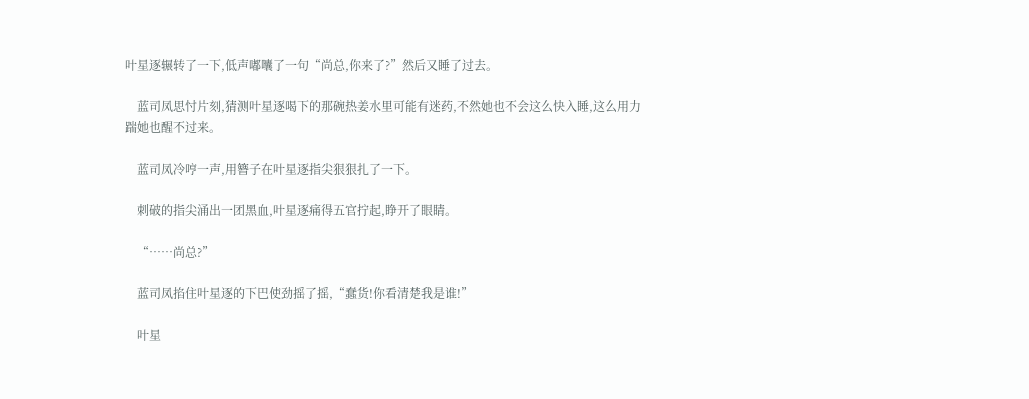叶星逐辗转了一下,低声嘟囔了一句“尚总,你来了?”然后又睡了过去。

    蓝司凤思忖片刻,猜测叶星逐喝下的那碗热姜水里可能有迷药,不然她也不会这么快入睡,这么用力踹她也醒不过来。

    蓝司凤冷哼一声,用簪子在叶星逐指尖狠狠扎了一下。

    刺破的指尖涌出一团黑血,叶星逐痛得五官拧起,睁开了眼睛。

    “……尚总?”

    蓝司凤掐住叶星逐的下巴使劲摇了摇,“蠢货!你看清楚我是谁!”

    叶星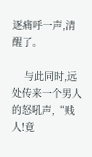逐痛呼一声,清醒了。

    与此同时,远处传来一个男人的怒吼声,“贱人!竟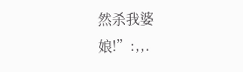然杀我婆娘!”:,,.